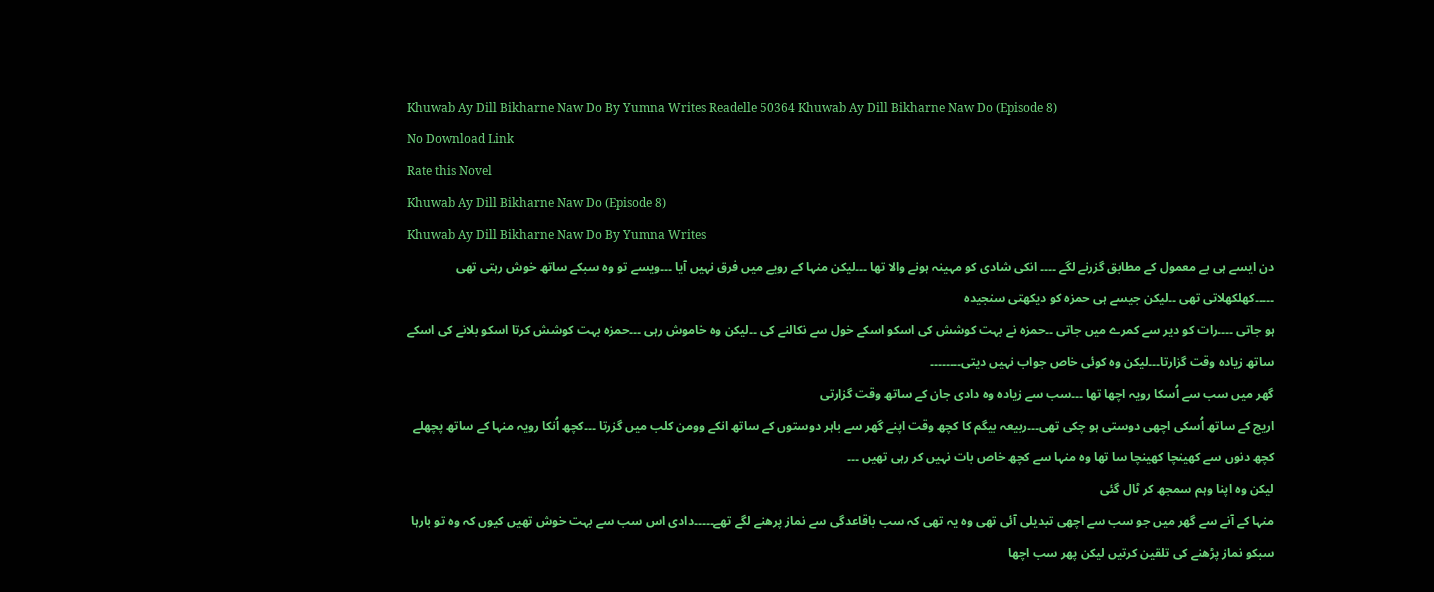Khuwab Ay Dill Bikharne Naw Do By Yumna Writes Readelle 50364 Khuwab Ay Dill Bikharne Naw Do (Episode 8)
No Download Link
Rate this Novel
Khuwab Ay Dill Bikharne Naw Do (Episode 8)
Khuwab Ay Dill Bikharne Naw Do By Yumna Writes
دن ایسے ہی بے معمول کے مطابق گزرنے لگے ۔۔۔۔ انکی شادی کو مہینہ ہونے والا تھا ۔۔۔لیکن منہا کے رویے میں فرق نہیں آیا ۔۔۔ویسے تو وہ سبکے ساتھ خوش رہتی تھی ۔۔۔۔۔کھلکھلاتی تھی ۔۔لیکن جیسے ہی حمزہ کو دیکھتی سنجیدہ
ہو جاتی ۔۔۔۔رات کو دیر سے کمرے میں جاتی ۔۔حمزہ نے بہت کوشش کی اسکو اسکے خول سے نکالنے کی ۔۔لیکن وہ خاموش رہی ۔۔۔حمزہ بہت کوشش کرتا اسکو بلانے کی اسکے ساتھ زیادہ وقت گزارتا۔۔۔لیکن وہ کوئی خاص جواب نہیں دیتی۔۔۔۔۔۔۔۔
گھر میں سب سے اُسکا رویہ اچھا تھا ۔۔۔سب سے زیادہ وہ دادی جان کے ساتھ وقت گزارتی
اریج کے ساتھ اُسکی اچھی دوستی ہو چکی تھی۔۔۔ربیعہ بیگم کا کچھ وقت اپنے گھر سے باہر دوستوں کے ساتھ انکے وومن کلب میں گزرتا ۔۔۔کچھ اُنکا رویہ منہا کے ساتھ پچھلے کچھ دنوں سے کھینچا کھینچا سا تھا وہ منہا سے کچھ خاص بات نہیں کر رہی تھیں ۔۔۔
لیکن وہ اپنا وہم سمجھ کر ٹال گئی
منہا کے آنے سے گھر میں جو سب سے اچھی تبدیلی آئی تھی وہ یہ تھی کہ سب باقاعدگی سے نماز پرھنے لگے تھے۔۔۔۔۔دادی اس سب سے بہت خوش تھیں کیوں کہ وہ تو بارہا سبکو نماز پڑھنے کی تلقین کرتیں لیکن پھر سب اچھا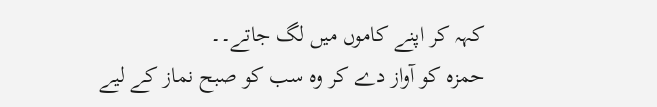کہہ کر اپنے کاموں میں لگ جاتے۔۔
حمزہ کو آواز دے کر وہ سب کو صبح نماز کے لیے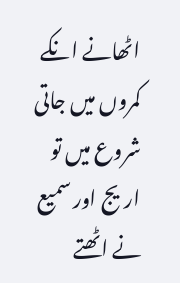اٹھانے انکے کمروں میں جاتی شروع میں تو اریج اور سمیع نے اٹھتے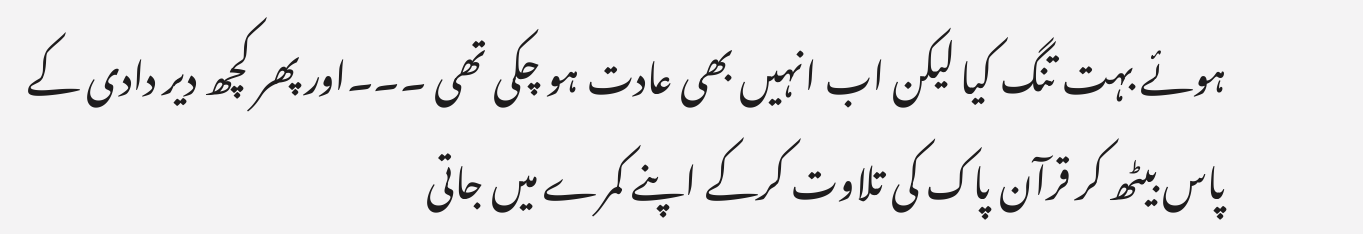ہوئے بہت تنگ کیا لیکن اب انہیں بھی عادت ہو چکی تھی ۔۔۔اور پھر کچھ دیر دادی کے پاس بیٹھ کر قرآن پاک کی تلاوت کرکے اپنے کمرے میں جاتی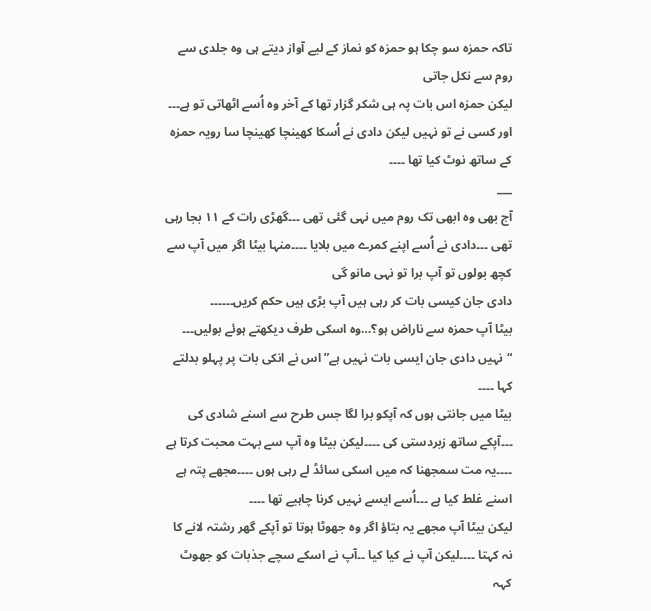تاکہ حمزہ سو چکا ہو حمزہ کو نماز کے لیے آواز دیتے ہی وہ جلدی سے روم سے نکل جاتی
لیکن حمزہ اس بات پہ ہی شکر گزار تھا کے آخر وہ اُسے اٹھاتی تو ہے۔۔۔
اور کسی نے تو نہیں لیکن دادی نے اُسکا کھینچا کھینچا سا رویہ حمزہ کے ساتھ نوٹ کیا تھا ۔۔۔۔
___
آج بھی وہ ابھی تک روم میں نہی گئی تھی ۔۔۔گھڑی رات کے ۱۱ بجا رہی تھی ۔۔۔دادی نے اُسے اپنے کمرے میں بلایا ۔۔۔۔منہا بیٹا اگر میں آپ سے کچھ بولوں تو آپ برا تو نہی مانو گی
دادی جان کیسی بات کر رہی ہیں آپ بڑی ہیں حکم کریں۔۔۔۔۔۔
بیٹا آپ حمزہ سے ناراض ہو؟…وہ اسکی طرف دیکھتے ہوئے بولیں۔۔۔
“نہیں دادی جان ایسی بات نہیں ہے” اس نے انکی بات پر پہلو بدلتے کہا ۔۔۔۔
بیٹا میں جانتی ہوں کہ آپکو برا لگا جس طرح سے اسنے شادی کی ۔۔۔آپکے ساتھ زبردستی کی ۔۔۔۔لیکن بیٹا وہ آپ سے بہت محبت کرتا ہے ۔۔۔۔یہ مت سمجھنا کہ میں اسکی سائڈ لے رہی ہوں ۔۔۔۔مجھے پتہ ہے اسنے غلط کیا ہے ۔۔۔اُسے ایسے نہیں کرنا چاہیے تھا ۔۔۔۔
لیکن بیٹا آپ مجھے یہ بتاؤ اگر وہ جھوٹا ہوتا تو آپکے گھر رشتہ لانے کا نہ کہتا ۔۔۔۔لیکن آپ نے کیا کیا ۔۔آپ نے اسکے سچے جذبات کو جھوٹ کہہ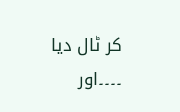کر ٹال دیا ۔۔۔۔اور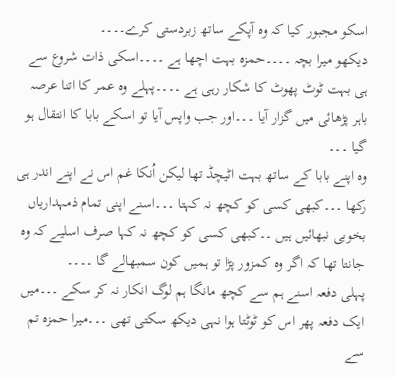اسکو مجبور کیا کہ وہ آپکے ساتھ زبردستی کرے۔۔۔۔
دیکھو میرا بچہ ۔۔۔۔حمزہ بہت اچھا ہے ۔۔۔۔اسکی ذات شروع سے ہی بہت ٹوٹ پھوٹ کا شکار رہی ہے ۔۔۔۔پہلے وہ عمر کا اتنا عرصہ باہر پڑھائی میں گزار آیا ۔۔۔اور جب واپس آیا تو اسکے بابا کا انتقال ہو گیا ۔۔۔
وہ اپنے بابا کے ساتھ بہت اٹیچڈ تھا لیکن اُنکا غم اس نے اپنے اندر ہی رکھا ۔۔۔کبھی کسی کو کچھ نہ کہتا ۔۔۔اسنے اپنی تمام ذمہداریاں بخوبی نبھائیں ہیں ۔۔کبھی کسی کو کچھ نہ کہا صرف اسلیے کہ وہ جانتا تھا کہ اگر وہ کمزور پڑا تو ہمیں کون سمبھالے گا ۔۔۔۔
پہلی دفعہ اسنے ہم سے کچھ مانگا ہم لوگ انکار نہ کر سکے ۔۔۔میں ایک دفعہ پھر اس کو ٹوٹتا ہوا نہی دیکھ سکتی تھی ۔۔۔میرا حمزہ تم سے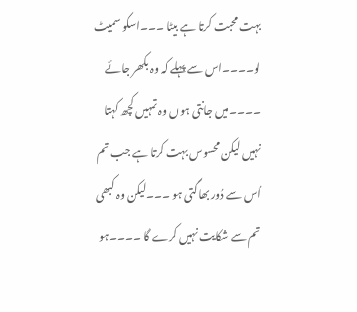بہت محبت کرتا ہے بیٹا ۔۔۔اسکو سمیٹ لو۔۔۔۔اس سے پہلے کہ وہ بکھر جائے ۔۔۔۔میں جانتی ہوں وہ تمہیں کچھ کہتا نہیں لیکن محسوس بہت کرتا ہے جب تم اُس سے دُور بھاگتی ہو ۔۔۔لیکن وہ کبھی تم سے شکایت نہیں کرے گا ۔۔۔۔ہو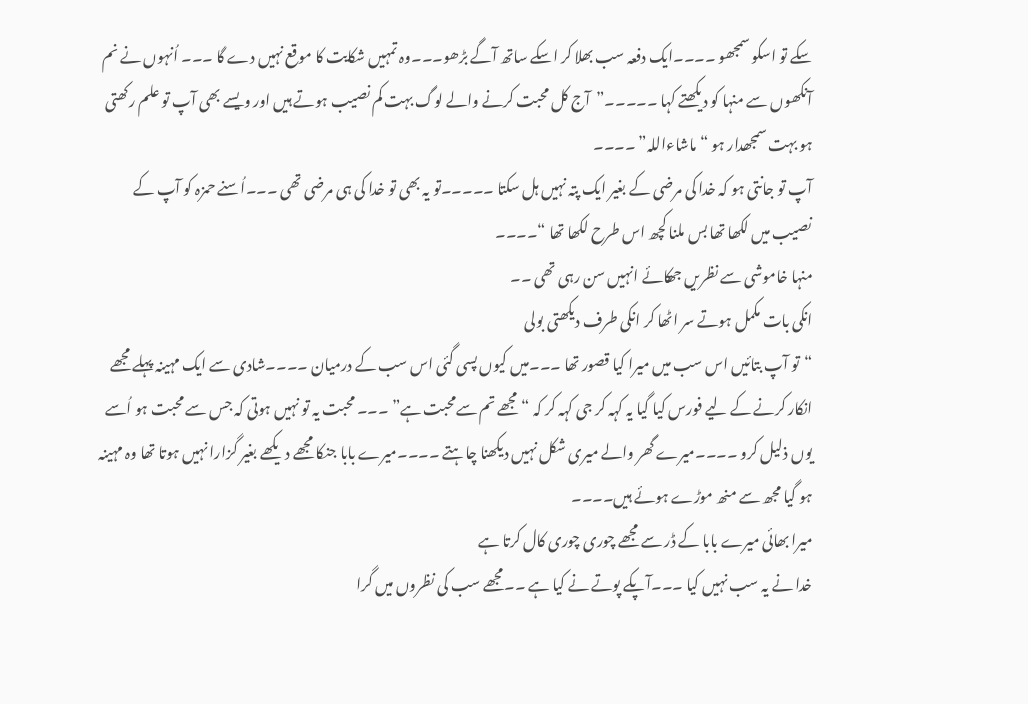سکے تو اسکو سمجھو ۔۔۔۔ایک دفعہ سب بھلا کر اسکے ساتھ آگے بڑھو۔۔۔وہ تمہیں شکایت کا موقع نہیں دے گا ۔۔۔ اُنہوں نے نم آنکھوں سے منہا کو دیکھتے کہا ۔۔۔۔۔”آج کل محبت کرنے والے لوگ بہت کم نصیب ہوتے ہیں اور ویسے بھی آپ تو علم رکھتی ہو بہت سمجھدار ہو “ماشاءاللہ” ۔۔۔۔
آپ تو جانتی ہو کہ خدا کی مرضی کے بغیر ایک پتہ نہیں ہل سکتا ۔۔۔۔۔تو یہ بھی تو خدا کی ہی مرضی تھی ۔۔۔اُسنے حمزہ کو آپ کے نصیب میں لکھا تھا بس ملنا کچھ اس طرح لکھا تھا “۔۔۔۔
منہا خاموشی سے نظریں جھکائے انہیں سن رہی تھی ۔۔
انکی بات مکمل ہوتے سر اٹھا کر انکی طرف دیکھتی بولی
“تو آپ بتائیں اس سب میں میرا کیا قصور تھا ۔۔۔میں کیوں پسی گئی اس سب کے درمیان ۔۔۔۔شادی سے ایک مہینہ پہلے مجھے انکار کرنے کے لیے فورس کیا گیا یہ کہہ کر جی کہہ کر کہ “مجھے تم سےمحبت ہے” ۔۔۔ محبت یہ تو نہیں ہوتی کہ جس سے محبت ہو اُسے یوں ذلیل کرو ۔۔۔۔میرے گھر والے میری شکل نہیں دیکھنا چاہتے ۔۔۔۔میرے بابا جنکا مجھے دیکھے بغیر گزارا نہیں ہوتا تھا وہ مہینہ ہو گیا مجھ سے منھ موڑے ہوئے ہیں۔۔۔۔
میرا بھائی میرے بابا کے ڈر سے مجھے چوری چوری کال کرتا ہے
خدا نے یہ سب نہیں کیا ۔۔۔آپکے پوتے نے کیا ہے ۔۔مجھے سب کی نظروں میں گرا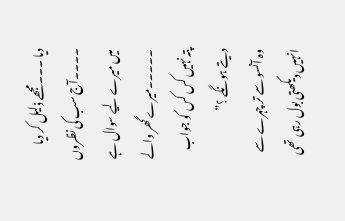دیا ۔۔۔مجھے ذلیل کر دیا ۔۔۔۔آج سب کی نظروں میں میرے لیے سوال ہے ۔۔۔۔۔میرے گھر والے پتہ نہیں کس کس کو جواب دیتے ہونگے ؟”
وہ آنسو سے تر چہرے سے انہیں دیکھتی بول رہی تھی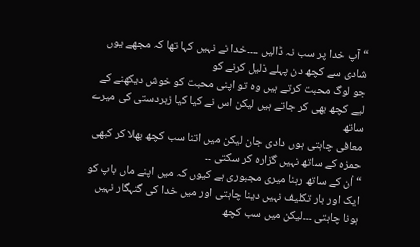“آپ خدا پر سب نہ ڈالیں ۔۔۔۔خدا نے نہیں کہا تھا کہ مجھے یوں شادی سے کچھ دن پہلے ذلیل کرنے کو
جو لوگ محبت کرتے ہیں وہ تو اپنی محبت کو خوش دیکھنے کے لیے کچھ بھی کر جاتے ہیں لیکن اس نے کیا کیا زبردستی کی میرے ساتھ
معافی چاہتی ہوں دادی جان لیکن میں اتنا سب کچھ بھلا کر کبھی حمزہ کے ساتھ نہیں گزارہ کر سکتی ۔۔
“اُن کے ساتھ رہنا میری مجبوری ہے کیوں کہ میں اپنے ماں باپ کو ایک اور بار تکلیف نہیں دینا چاہتی اور میں خدا کی گنہگار نہیں ہونا چاہتی ۔۔۔لیکن میں سب کچھ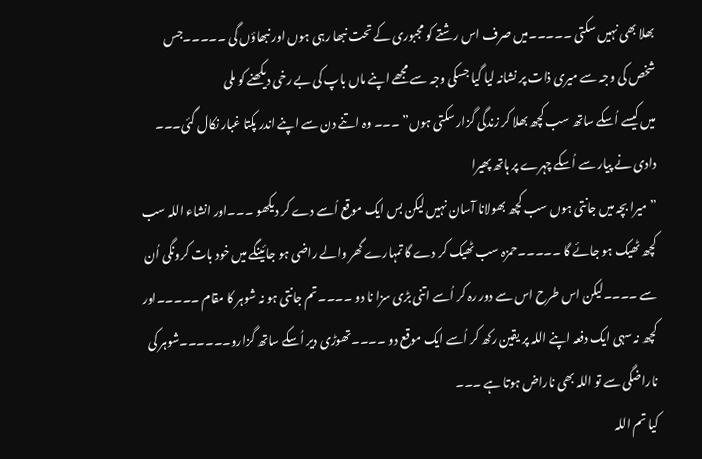بھلا بھی نہیں سکتی ۔۔۔۔۔میں صرف اس رشتے کو مجبوری کے تحت نبھا رہی ہوں اور نبھاؤں گی ۔۔۔۔۔جس شخص کی وجہ سے میری ذات پر نشانہ لیا گیا جسکی وجہ سے مجھے اپنے ماں باپ کی بے رخی دیکھنے کو ملی
میں کیسے اُسکے ساتھ سب کچھ بھلا کر زندگی گزار سکتی ہوں” ۔۔۔ وہ اتنے دن سے اپنے اندر پکتا غبار نکال گئی۔۔۔
دادی نے پیار سے اُسکے چہرے پر ہاتھ پھیرا
” میرا بچہ میں جانتی ہوں سب کچھ بھولانا آسان نہیں لیکن بس ایک موقع اُسے دے کر دیکھو ۔۔۔اور انشاء اللہ سب کچھ ٹھیک ہو جائے گا ۔۔۔۔۔حمزہ سب ٹھیک کر دے گا تمہارے گھر والے راضی ہو جائینگے میں خود بات کرونگی اُن سے ۔۔۔۔لیکن اس طرح اس سے دور رہ کر اُسے اتنی بڑی سزا نا دو ۔۔۔۔تم جانتی ہو نہ شوہر کا مقام ۔۔۔۔۔اور کچھ نہ سہی ایک دفعہ اپنے اللہ پر یقین رکھ کر اُسے ایک موقع دو ۔۔۔۔تھوڑی دیر اُسکے ساتھ گزارو۔۔۔۔۔۔شوہر کی ناراضگی سے تو اللہ بھی ناراض ہوتا ہے ۔۔۔
کیا تم اللہ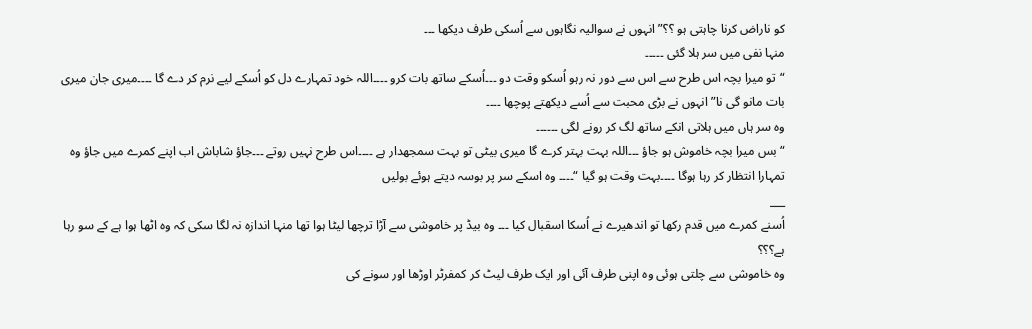کو ناراض کرنا چاہتی ہو ؟؟”انہوں نے سوالیہ نگاہوں سے اُسکی طرف دیکھا ۔۔۔
منہا نفی میں سر ہلا گئی ۔۔۔۔۔
“تو میرا بچہ اس طرح سے اس سے دور نہ رہو اُسکو وقت دو ۔۔۔اُسکے ساتھ بات کرو ۔۔۔۔اللہ خود تمہارے دل کو اُسکے لیے نرم کر دے گا ۔۔۔۔میری جان میری بات مانو گی نا” انہوں نے بڑی محبت سے اُسے دیکھتے پوچھا ۔۔۔۔
وہ سر ہاں میں ہلاتی انکے ساتھ لگ کر رونے لگی ۔۔۔۔۔۔
“بس میرا بچہ خاموش ہو جاؤ ۔۔۔اللہ بہت بہتر کرے گا میری بیٹی تو بہت سمجھدار ہے ۔۔۔۔اس طرح نہیں روتے ۔۔۔جاؤ شاباش اب اپنے کمرے میں جاؤ وہ تمہارا انتظار کر رہا ہوگا ۔۔۔۔بہت وقت ہو گیا “۔۔۔۔ وہ اسکے سر پر بوسہ دیتے ہوئے بولیں
___
اُسنے کمرے میں قدم رکھا تو اندھیرے نے اُسکا اسقبال کیا ۔۔۔ وہ بیڈ پر خاموشی سے آڑا ترچھا لیٹا ہوا تھا منہا اندازہ نہ لگا سکی کہ وہ اٹھا ہوا ہے کے سو رہا ہے؟؟؟
وہ خاموشی سے چلتی ہوئی وہ اپنی طرف آئی اور ایک طرف لیٹ کر کمفرٹر اوڑھا اور سونے کی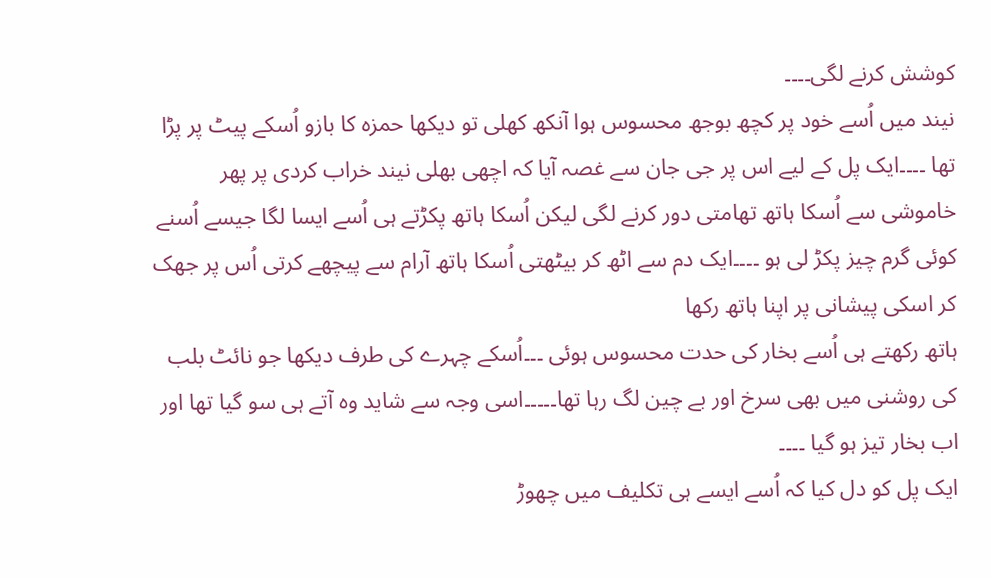کوشش کرنے لگی۔۔۔۔
نیند میں اُسے خود پر کچھ بوجھ محسوس ہوا آنکھ کھلی تو دیکھا حمزہ کا بازو اُسکے پیٹ پر پڑا تھا ۔۔۔۔ایک پل کے لیے اس پر جی جان سے غصہ آیا کہ اچھی بھلی نیند خراب کردی پر پھر خاموشی سے اُسکا ہاتھ تھامتی دور کرنے لگی لیکن اُسکا ہاتھ پکڑتے ہی اُسے ایسا لگا جیسے اُسنے کوئی گرم چیز پکڑ لی ہو ۔۔۔۔ایک دم سے اٹھ کر بیٹھتی اُسکا ہاتھ آرام سے پیچھے کرتی اُس پر جھک کر اسکی پیشانی پر اپنا ہاتھ رکھا
ہاتھ رکھتے ہی اُسے بخار کی حدت محسوس ہوئی ۔۔۔اُسکے چہرے کی طرف دیکھا جو نائٹ بلب کی روشنی میں بھی سرخ اور بے چین لگ رہا تھا۔۔۔۔۔اسی وجہ سے شاید وہ آتے ہی سو گیا تھا اور اب بخار تیز ہو گیا ۔۔۔۔
ایک پل کو دل کیا کہ اُسے ایسے ہی تکلیف میں چھوڑ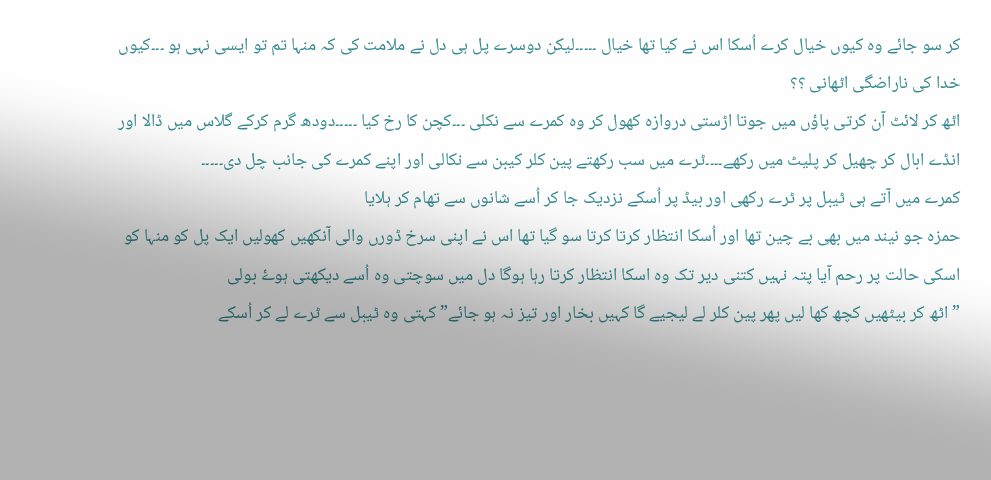کر سو جائے وہ کیوں خیال کرے اُسکا اس نے کیا تھا خیال ۔۔۔۔۔لیکن دوسرے پل ہی دل نے ملامت کی کہ منہا تم تو ایسی نہی ہو ۔۔۔کیوں خدا کی ناراضگی اٹھانی ؟؟
اٹھ کر لائٹ آن کرتی پاؤں میں جوتا اڑستی دروازہ کھول کر وہ کمرے سے نکلی ۔۔۔کچن کا رخ کیا ۔۔۔۔۔دودھ گرم کرکے گلاس میں ڈالا اور انڈے ابال کر چھیل کر پلیٹ میں رکھے۔۔۔۔ٹرے میں سب رکھتے پین کلر کیبن سے نکالی اور اپنے کمرے کی جانب چل دی۔۔۔۔۔
کمرے میں آتے ہی ٹیبل پر ٹرے رکھی اور بیڈ پر اُسکے نزدیک جا کر اُسے شانوں سے تھام کر ہلایا
حمزہ جو نیند میں بھی بے چین تھا اور اُسکا انتظار کرتا کرتا سو گیا تھا اس نے اپنی سرخ ڈورں والی آنکھیں کھولیں ایک پل کو منہا کو اسکی حالت پر رحم آیا پتہ نہیں کتنی دیر تک وہ اسکا انتظار کرتا رہا ہوگا دل میں سوچتی وہ اُسے دیکھتی ہوۓ بولی
” اٹھ کر بیٹھیں کچھ کها لیں پھر پین کلر لے لیجیے گا کہیں بخار اور تیز نہ ہو جائے” کہتی وہ ٹیبل سے ٹرے لے کر اُسکے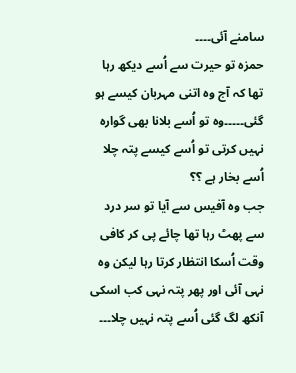سامنے آئی۔۔۔۔
حمزہ تو حیرت سے اُسے دیکھ رہا تھا کہ آج وہ اتنی مہربان کیسے ہو گئی۔۔۔۔۔وہ تو اُسے بلانا بھی گوارہ نہیں کرتی تو اُسے کیسے پتہ چلا اُسے بخار ہے ؟؟
جب وہ آفیس سے آیا تو سر درد سے پھٹ رہا تھا چائے پی کر کافی وقت اُسکا انتظار کرتا رہا لیکن وہ نہی آئی اور پھر پتہ نہی کب اسکی آنکھ لگ گئی اُسے پتہ نہیں چلا۔۔۔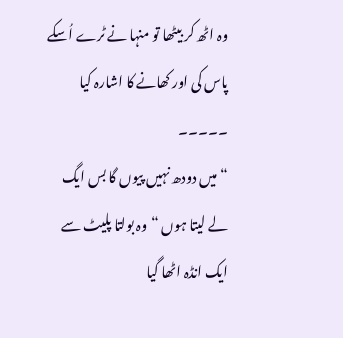وہ اٹھ کر بیٹھا تو منہا نے ٹرے اُسکے پاس کی اور کھانے کا اشارہ کیا ۔۔۔۔۔
“میں دودھ نہیں پیوں گا بس ایگ لے لیتا ہوں “وہ بولتا پلیٹ سے ایک انڈہ اٹھا گیا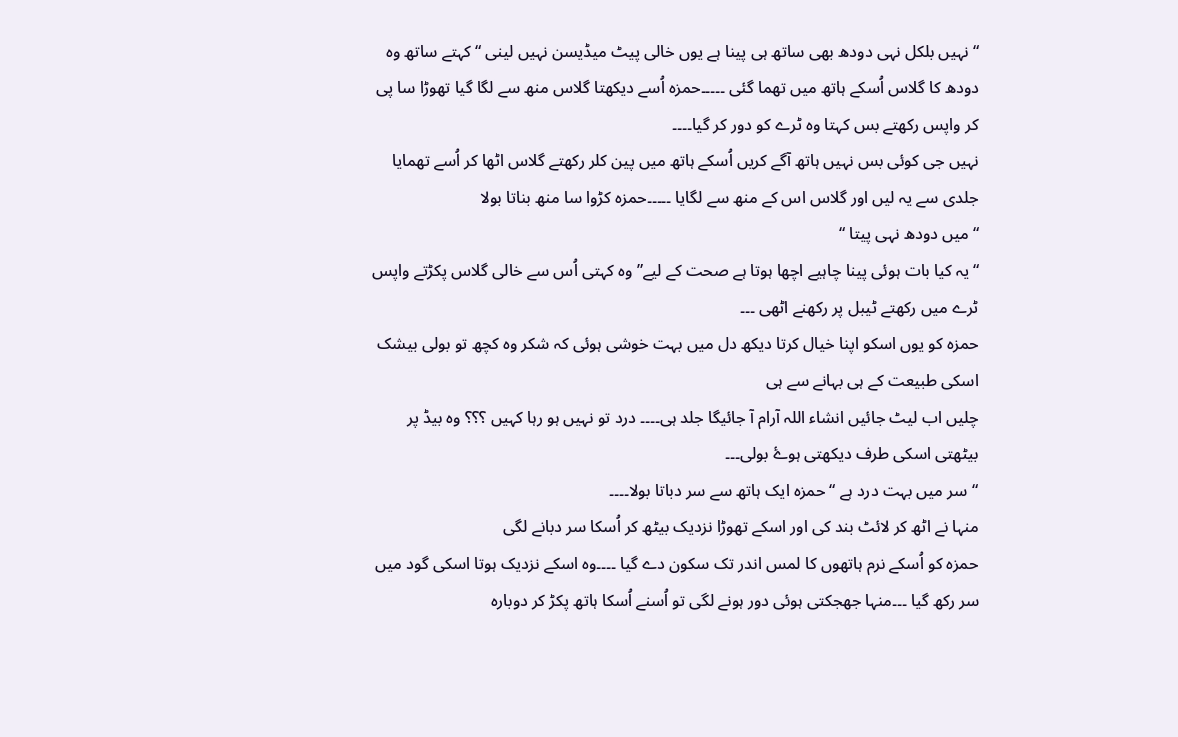“نہیں بلکل نہی دودھ بھی ساتھ ہی پینا ہے یوں خالی پیٹ میڈیسن نہیں لینی “کہتے ساتھ وہ دودھ کا گلاس اُسکے ہاتھ میں تھما گئی ۔۔۔۔۔حمزہ اُسے دیکھتا گلاس منھ سے لگا گیا تھوڑا سا پی کر واپس رکھتے بس کہتا وہ ٹرے کو دور کر گیا۔۔۔۔
نہیں جی کوئی بس نہیں ہاتھ آگے کریں اُسکے ہاتھ میں پین کلر رکھتے گلاس اٹھا کر اُسے تھمایا جلدی سے یہ لیں اور گلاس اس کے منھ سے لگایا ۔۔۔۔۔حمزہ کڑوا سا منھ بناتا بولا
“میں دودھ نہی پیتا “
“یہ کیا بات ہوئی پینا چاہیے اچھا ہوتا ہے صحت کے لیے” وہ کہتی اُس سے خالی گلاس پکڑتے واپس ٹرے میں رکھتے ٹیبل پر رکھنے اٹھی ۔۔۔
حمزہ کو یوں اسکو اپنا خیال کرتا دیکھ دل میں بہت خوشی ہوئی کہ شکر وہ کچھ تو بولی بیشک اسکی طبیعت کے ہی بہانے سے ہی
چلیں اب لیٹ جائیں انشاء اللہ آرام آ جائیگا جلد ہی۔۔۔۔ درد تو نہیں ہو رہا کہیں ؟؟؟ وہ بیڈ پر بیٹھتی اسکی طرف دیکھتی ہوۓ بولی۔۔۔
“سر میں بہت درد ہے “حمزہ ایک ہاتھ سے سر دباتا بولا۔۔۔۔
منہا نے اٹھ کر لائٹ بند کی اور اسکے تھوڑا نزدیک بیٹھ کر اُسکا سر دبانے لگی
حمزہ کو اُسکے نرم ہاتھوں کا لمس اندر تک سکون دے گیا ۔۔۔۔وہ اسکے نزدیک ہوتا اسکی گود میں سر رکھ گیا ۔۔۔منہا جھجکتی ہوئی دور ہونے لگی تو اُسنے اُسکا ہاتھ پکڑ کر دوبارہ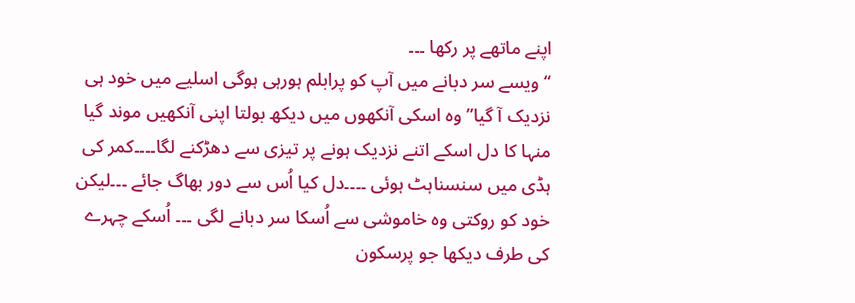اپنے ماتھے پر رکھا ۔۔۔
“ویسے سر دبانے میں آپ کو پرابلم ہورہی ہوگی اسلیے میں خود ہی نزدیک آ گیا” وہ اسکی آنکھوں میں دیکھ بولتا اپنی آنکھیں موند گیا
منہا کا دل اسکے اتنے نزدیک ہونے پر تیزی سے دھڑکنے لگا۔۔۔۔کمر کی ہڈی میں سنسناہٹ ہوئی ۔۔۔۔دل کیا اُس سے دور بھاگ جائے ۔۔۔لیکن خود کو روکتی وہ خاموشی سے اُسکا سر دبانے لگی ۔۔۔ اُسکے چہرے کی طرف دیکھا جو پرسکون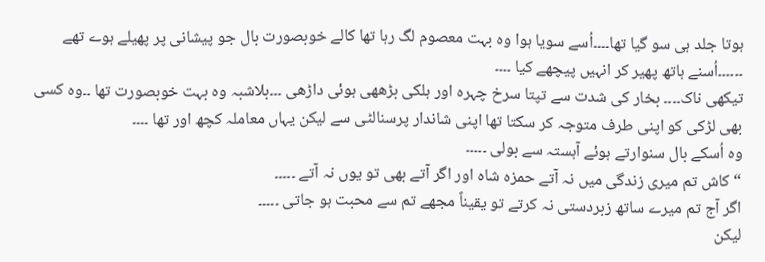ہوتا جلد ہی سو گیا تھا۔۔۔۔اُسے سویا ہوا وہ بہت معصوم لگ رہا تھا کالے خوبصورت بال جو پیشانی پر پھیلے ہوے تھے ۔۔۔۔۔۔اُسنے ہاتھ پھیر کر انہیں پیچھے کیا ۔۔۔۔
تیکھی ناک۔۔۔۔ بخار کی شدت سے تپتا سرخ چہرہ اور ہلکی بڑھھی ہوئی داڑھی ۔۔۔بلاشبہ وہ بہت خوبصورت تھا ۔۔وہ کسی بھی لڑکی کو اپنی طرف متوجہ کر سکتا تھا اپنی شاندار پرسنالٹی سے لیکن یہاں معاملہ کچھ اور تھا ۔۔۔۔
وہ اُسکے بال سنوارتے ہوئے آہستہ سے بولی ۔۔۔۔۔
“کاش تم میری زندگی میں نہ آتے حمزہ شاہ اور اگر آتے بھی تو یوں نہ آتے ۔۔۔۔۔
اگر آج تم میرے ساتھ زبردستی نہ کرتے تو یقیناً مجھے تم سے محبت ہو جاتی ۔۔۔۔۔
لیکن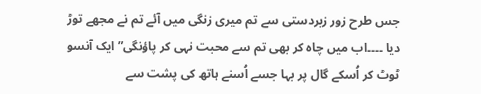جس طرح زور زبردستی سے تم میری زنگی میں آئے تم نے مجھے توڑ دیا ۔۔۔۔اب میں چاہ کر بھی تم سے محبت نہی کر پاؤنگی” ایک آنسو ٹوٹ کر اُسکے گال پر بہا جسے اُسنے ہاتھ کی پشت سے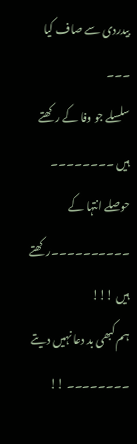بیدردی سے صاف کیا ۔۔۔
سلسلے جو وفا کے رکھتے ہیں ۔۔۔۔۔۔۔۔
حوصلے انتہا کے ۔۔۔۔۔۔۔۔۔۔رکھتے ہیں !!!
ہم کبھی بد دعا نہیں دیتے ۔۔۔۔۔۔۔۔ !!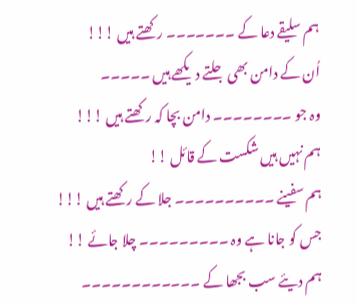ہم سلیقے دعا کے ۔۔۔۔۔۔۔ رکھتے ہیں !!!
اُن کے دامن بھی جلتے دیکھے ہیں ۔۔۔۔۔
وہ جو ۔۔۔۔۔۔۔۔ دامن بچا کہ رکھتے ہیں !!!
ہم نہیں ہیں شکست کے قائل !!
ہم سفینے ۔۔۔۔۔۔۔۔۔۔ جلا کے رکھتے ہیں !!!
جس کو جانا ہے وہ ۔۔۔۔۔۔۔۔۔ چلا جائے !!
ہم دیئے سب بجھا کے ۔۔۔۔۔۔۔۔۔۔۔۔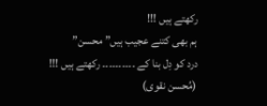رکھتے ہیں !!!
ہم بھی کتنے عجیب ہیں” محسن”
درد کو دِل بنا کے ۔۔۔۔۔۔۔۔۔۔ رکھتے ہیں !!!
(مُحسن نقوی)